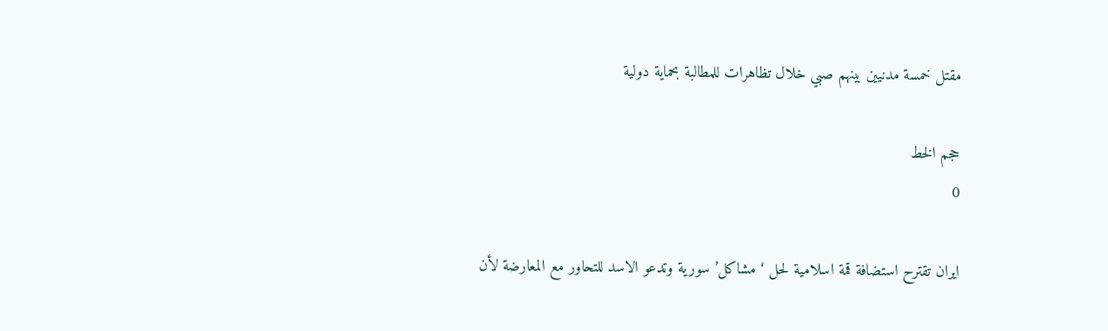مقتل خمسة مدنيين بينهم صبي خلال تظاهرات للمطالبة بحماية دولية

حجم الخط
0

ايران تقترح استضافة قمة اسلامية لحل ‘مشاكل’ سورية وتدعو الاسد للتحاور مع المعارضة لأن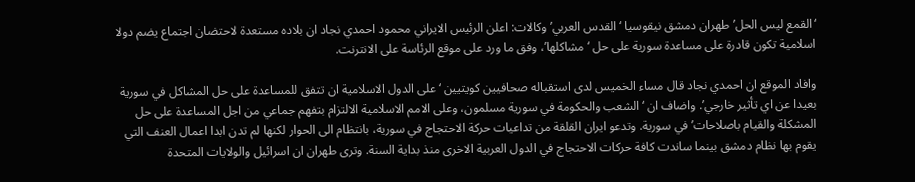‘القمع ليس الحل’طهران دمشق نيقوسيا ‘القدس العربي’ وكالات: اعلن الرئيس الايراني محمود احمدي نجاد ان بلاده مستعدة لاحتضان اجتماع يضم دولا اسلامية تكون قادرة على مساعدة سورية على حل ‘مشاكلها’، وفق ما ورد على موقع الرئاسة على الانترنت.

وافاد الموقع ان احمدي نجاد قال مساء الخميس لدى استقباله صحافيين كويتيين ‘على الدول الاسلامية ان تتفق للمساعدة على حل المشاكل في سورية بعيدا عن اي تأثير خارجي’. واضاف ان ‘الشعب والحكومة في سورية مسلمون، وعلى الامم الاسلامية الالتزام بتفهم جماعي من اجل المساعدة على حل المشكلة والقيام باصلاحات’ في سورية. وتدعو ايران القلقة من تداعيات حركة الاحتجاج في سورية، بانتظام الى الحوار لكنها لم تدن ابدا اعمال العنف التي يقوم بها نظام دمشق بينما ساندت كافة حركات الاحتجاج في الدول العربية الاخرى منذ بداية السنة. وترى طهران ان اسرائيل والولايات المتحدة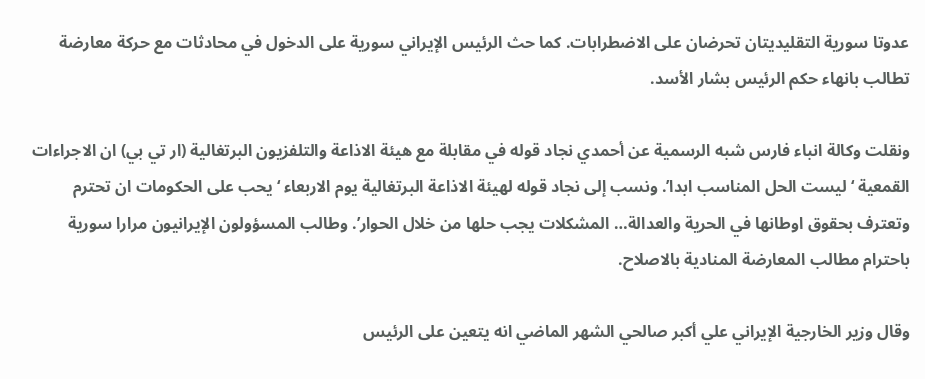عدوتا سورية التقليديتان تحرضان على الاضطرابات. كما حث الرئيس الإيراني سورية على الدخول في محادثات مع حركة معارضة تطالب بانهاء حكم الرئيس بشار الأسد.

ونقلت وكالة انباء فارس شبه الرسمية عن أحمدي نجاد قوله في مقابلة مع هيئة الاذاعة والتلفزيون البرتغالية (ار تي بي) ان الاجراءات القمعية ‘ليست الحل المناسب ابدا’. ونسب إلى نجاد قوله لهيئة الاذاعة البرتغالية يوم الاربعاء ‘يحب على الحكومات ان تحترم وتعترف بحقوق اوطانها في الحرية والعدالة… المشكلات يجب حلها من خلال الحوار’. وطالب المسؤولون الإيرانيون مرارا سورية باحترام مطالب المعارضة المنادية بالاصلاح.

وقال وزير الخارجية الإيراني علي أكبر صالحي الشهر الماضي انه يتعين على الرئيس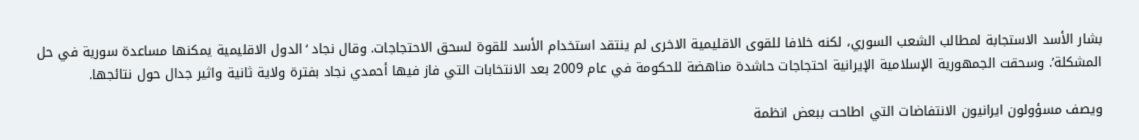بشار الأسد الاستجابة لمطالب الشعب السوري، لكنه خلافا للقوى الاقليمية الاخرى لم ينتقد استخدام الأسد للقوة لسحق الاحتجاجات. وقال نجاد ‘الدول الاقليمية يمكنها مساعدة سورية في حل المشكلة’. وسحقت الجمهورية الإسلامية الإيرانية احتجاجات حاشدة مناهضة للحكومة في عام 2009 بعد الانتخابات التي فاز فيها أحمدي نجاد بفترة ولاية ثانية واثير جدال حول نتائجها.

ويصف مسؤولون ايرانيون الانتفاضات التي اطاحت ببعض انظمة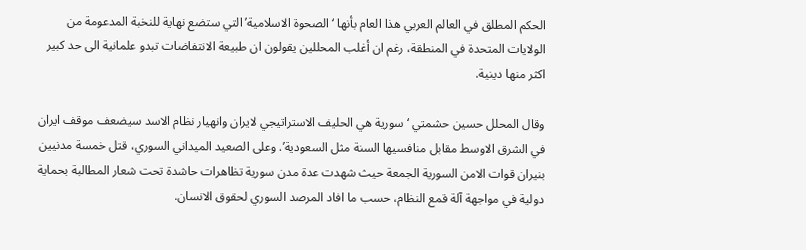الحكم المطلق في العالم العربي هذا العام بأنها ‘الصحوة الاسلامية’ التي ستضع نهاية للنخبة المدعومة من الولايات المتحدة في المنطقة، رغم ان أغلب المحللين يقولون ان طبيعة الانتفاضات تبدو علمانية الى حد كبير اكثر منها دينية.

وقال المحلل حسين حشمتي ‘سورية هي الحليف الاستراتيجي لايران وانهيار نظام الاسد سيضعف موقف ايران في الشرق الاوسط مقابل منافسيها السنة مثل السعودية’. وعلى الصعيد الميداني السوري، قتل خمسة مدنيين بنيران قوات الامن السورية الجمعة حيث شهدت عدة مدن سورية تظاهرات حاشدة تحت شعار المطالبة بحماية دولية في مواجهة آلة قمع النظام، حسب ما افاد المرصد السوري لحقوق الانسان.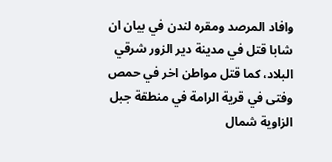وافاد المرصد ومقره لندن في بيان ان شابا قتل في مدينة دير الزور شرقي البلاد، كما قتل مواطن اخر في حمص وفتى في قرية الرامة في منطقة جبل الزاوية شمال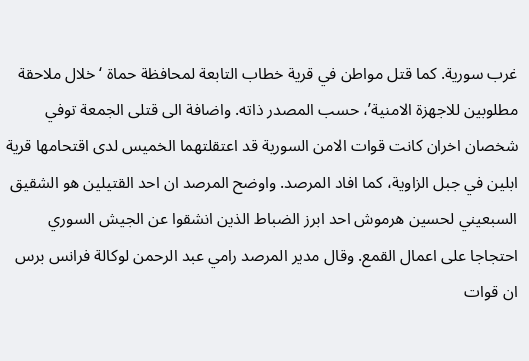غرب سورية. كما قتل مواطن في قرية خطاب التابعة لمحافظة حماة ‘خلال ملاحقة مطلوبين للاجهزة الامنية’، حسب المصدر ذاته. واضافة الى قتلى الجمعة توفي شخصان اخران كانت قوات الامن السورية قد اعتقلتهما الخميس لدى اقتحامها قرية ابلين في جبل الزاوية، كما افاد المرصد. واوضح المرصد ان احد القتيلين هو الشقيق السبعيني لحسين هرموش احد ابرز الضباط الذين انشقوا عن الجيش السوري احتجاجا على اعمال القمع. وقال مدير المرصد رامي عبد الرحمن لوكالة فرانس برس ان قوات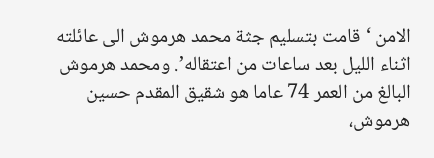الامن ‘قامت بتسليم جثة محمد هرموش الى عائلته اثناء الليل بعد ساعات من اعتقاله’. ومحمد هرموش البالغ من العمر 74 عاما هو شقيق المقدم حسين هرموش،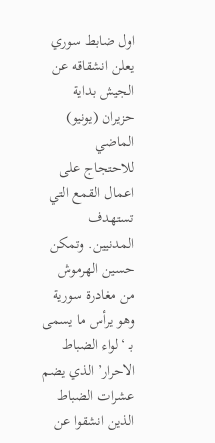اول ضابط سوري يعلن انشقاقه عن الجيش بداية حزيران (يونيو) الماضي للاحتجاج على اعمال القمع التي تستهدف المدنيين. وتمكن حسين الهرموش من مغادرة سورية وهو يرأس ما يسمى بـ ‘لواء الضباط الاحرار’ الذي يضم عشرات الضباط الذين انشقوا عن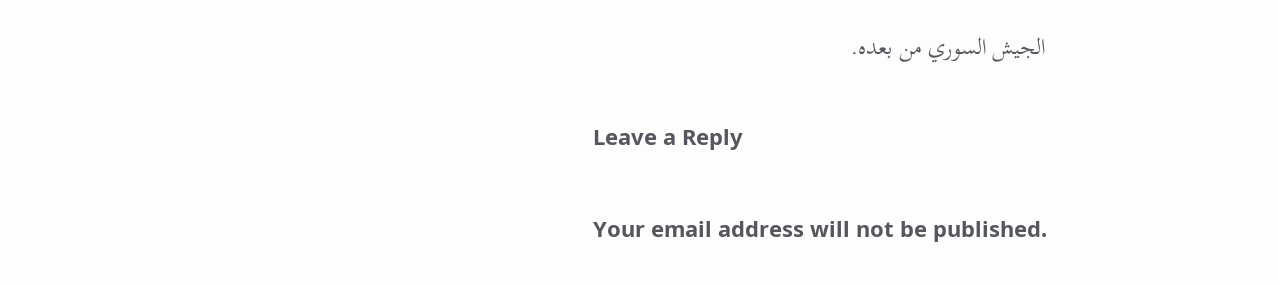الجيش السوري من بعده.

Leave a Reply

Your email address will not be published.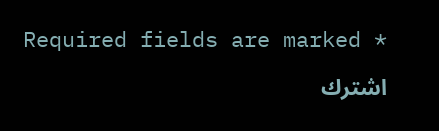Required fields are marked *

اشترك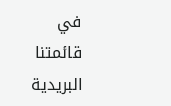في قائمتنا البريدية